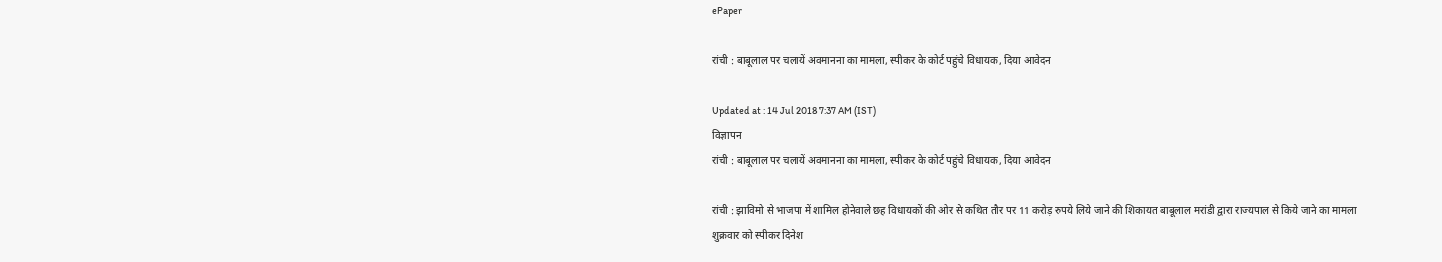ePaper

रांची : बाबूलाल पर चलायें अवमानना का मामला, स्पीकर के कोर्ट पहुंचे विधायक, दिया आवेदन

Updated at : 14 Jul 2018 7:37 AM (IST)
विज्ञापन
रांची : बाबूलाल पर चलायें अवमानना का मामला, स्पीकर के कोर्ट पहुंचे विधायक, दिया आवेदन

रांची : झाविमो से भाजपा में शामिल होनेवाले छह विधायकों की ओर से कथित तौर पर 11 करोड़ रुपये लिये जाने की शिकायत बाबूलाल मरांडी द्वारा राज्यपाल से किये जाने का मामला शुक्रवार को स्पीकर दिनेश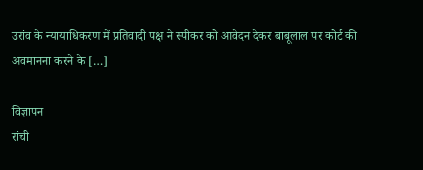उरांव के न्यायाधिकरण में प्रतिवादी पक्ष ने स्पीकर को आवेदन देकर बाबूलाल पर कोर्ट की अवमानना करने के […]

विज्ञापन
रांची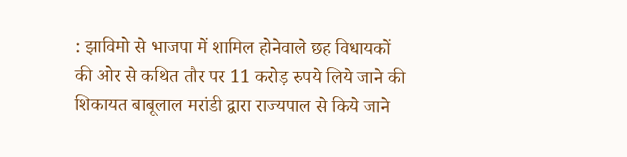: झाविमो से भाजपा में शामिल होनेवाले छह विधायकों की ओर से कथित तौर पर 11 करोड़ रुपये लिये जाने की शिकायत बाबूलाल मरांडी द्वारा राज्यपाल से किये जाने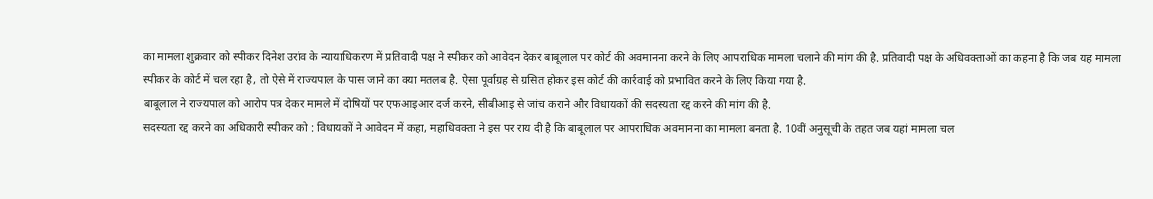का मामला शुक्रवार को स्पीकर दिनेश उरांव के न्यायाधिकरण में प्रतिवादी पक्ष ने स्पीकर को आवेदन देकर बाबूलाल पर कोर्ट की अवमानना करने के लिए आपराधिक मामला चलाने की मांग की है. प्रतिवादी पक्ष के अधिवक्ताओं का कहना है कि जब यह मामला स्पीकर के कोर्ट में चल रहा है, तो ऐसे में राज्यपाल के पास जाने का क्या मतलब है. ऐसा पूर्वाग्रह से ग्रसित होकर इस कोर्ट की कार्रवाई को प्रभावित करने के लिए किया गया है.
बाबूलाल ने राज्यपाल को आरोप पत्र देकर मामले में दोषियों पर एफआइआर दर्ज करने, सीबीआइ से जांच कराने और विधायकों की सदस्यता रद्द करने की मांग की है.
सदस्यता रद्द करने का अधिकारी स्पीकर को : विधायकों ने आवेदन में कहा, महाधिवक्ता ने इस पर राय दी है कि बाबूलाल पर आपराधिक अवमानना का मामला बनता है. 10वीं अनुसूची के तहत जब यहां मामला चल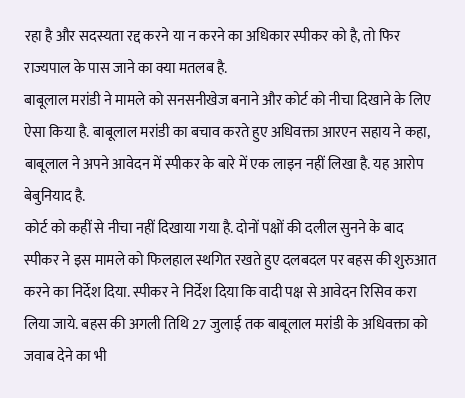रहा है और सदस्यता रद्द करने या न करने का अधिकार स्पीकर को है, तो फिर राज्यपाल के पास जाने का क्या मतलब है.
बाबूलाल मरांडी ने मामले को सनसनीखेज बनाने और कोर्ट को नीचा दिखाने के लिए ऐसा किया है. बाबूलाल मरांडी का बचाव करते हुए अधिवक्ता आरएन सहाय ने कहा, बाबूलाल ने अपने आवेदन में स्पीकर के बारे में एक लाइन नहीं लिखा है. यह आरोप बेबुनियाद है.
कोर्ट को कहीं से नीचा नहीं दिखाया गया है. दोनों पक्षों की दलील सुनने के बाद स्पीकर ने इस मामले को फिलहाल स्थगित रखते हुए दलबदल पर बहस की शुरुआत करने का निर्देश दिया. स्पीकर ने निर्देश दिया कि वादी पक्ष से आवेदन रिसिव करा लिया जाये. बहस की अगली तिथि 27 जुलाई तक बाबूलाल मरांडी के अधिवक्ता को जवाब देने का भी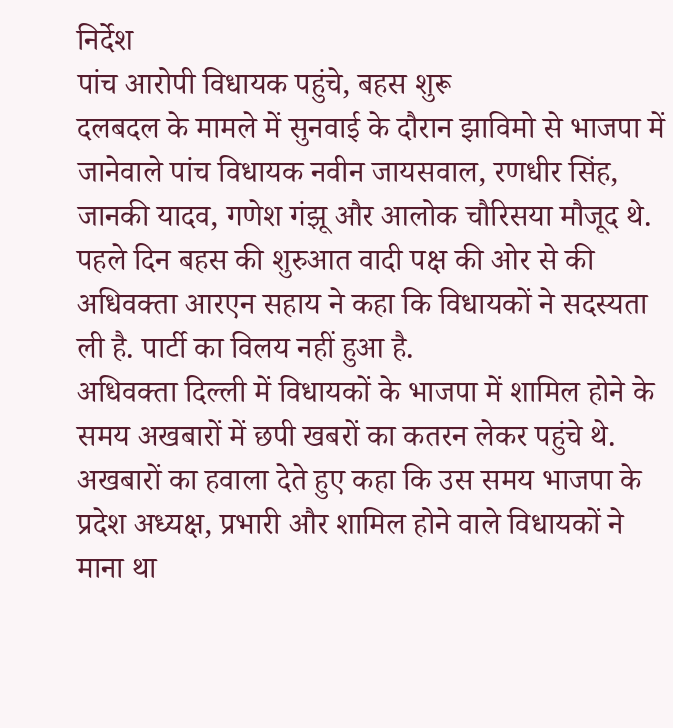निर्देश
पांच आरोपी विधायक पहुंचे, बहस शुरू
दलबदल के मामले में सुनवाई के दौरान झाविमो से भाजपा में जानेवाले पांच विधायक नवीन जायसवाल, रणधीर सिंह, जानकी यादव, गणेश गंझू और आलोक चौरिसया मौजूद थे. पहले दिन बहस की शुरुआत वादी पक्ष की ओर से की अधिवक्ता आरएन सहाय ने कहा कि विधायकों ने सदस्यता ली है. पार्टी का विलय नहीं हुआ है.
अधिवक्ता दिल्ली में विधायकों के भाजपा में शामिल होने के समय अखबारों में छपी खबरों का कतरन लेकर पहुंचे थे. अखबारों का हवाला देते हुए कहा कि उस समय भाजपा के प्रदेश अध्यक्ष, प्रभारी और शामिल होने वाले विधायकों ने माना था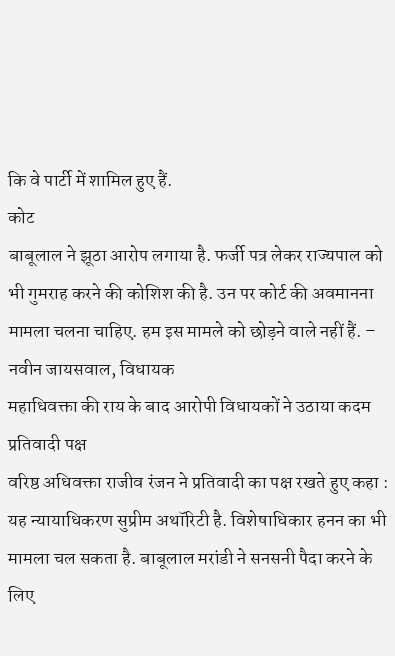कि वे पार्टी में शामिल हुए हैं.
कोट
बाबूलाल ने झूठा आरोप लगाया है. फर्जी पत्र लेकर राज्यपाल को भी गुमराह करने की कोशिश की है. उन पर कोर्ट की अवमानना मामला चलना चाहिए. हम इस मामले को छोड़ने वाले नहीं हैं. – नवीन जायसवाल, विधायक
महाधिवक्ता की राय के बाद आरोपी विधायकों ने उठाया कदम
प्रतिवादी पक्ष
वरिष्ठ अधिवक्ता राजीव रंजन ने प्रतिवादी का पक्ष रखते हुए कहा : यह न्यायाधिकरण सुप्रीम अथॉरिटी है. विशेषाधिकार हनन का भी मामला चल सकता है. बाबूलाल मरांडी ने सनसनी पैदा करने के लिए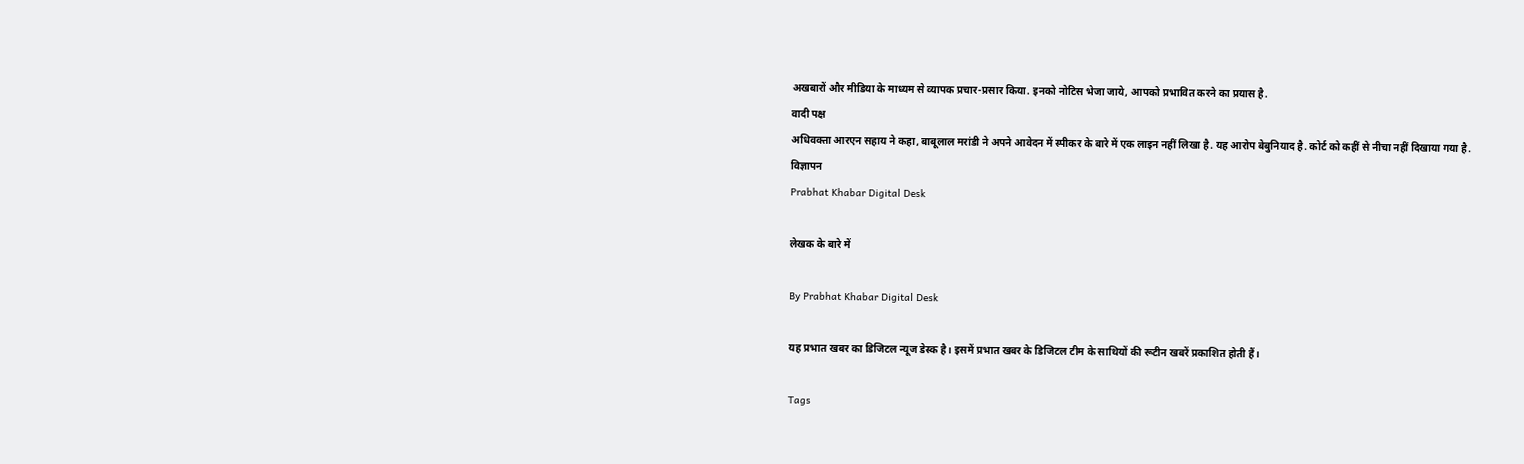अखबारों और मीडिया के माध्यम से व्यापक प्रचार-प्रसार किया. इनको नोटिस भेजा जाये, आपको प्रभावित करने का प्रयास है.
वादी पक्ष
अधिवक्ता आरएन सहाय ने कहा, बाबूलाल मरांडी ने अपने आवेदन में स्पीकर के बारे में एक लाइन नहीं लिखा है. यह आरोप बेबुनियाद है. कोर्ट को कहीं से नीचा नहीं दिखाया गया है.
विज्ञापन
Prabhat Khabar Digital Desk

लेखक के बारे में

By Prabhat Khabar Digital Desk

यह प्रभात खबर का डिजिटल न्यूज डेस्क है। इसमें प्रभात खबर के डिजिटल टीम के साथियों की रूटीन खबरें प्रकाशित होती हैं।

Tags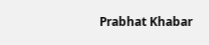Prabhat Khabar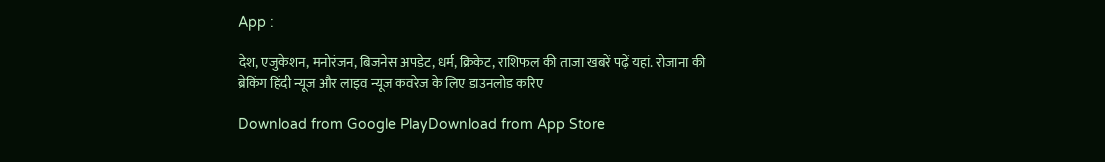App :

देश, एजुकेशन, मनोरंजन, बिजनेस अपडेट, धर्म, क्रिकेट, राशिफल की ताजा खबरें पढ़ें यहां. रोजाना की ब्रेकिंग हिंदी न्यूज और लाइव न्यूज कवरेज के लिए डाउनलोड करिए

Download from Google PlayDownload from App Store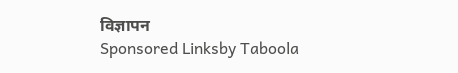विज्ञापन
Sponsored Linksby Taboola